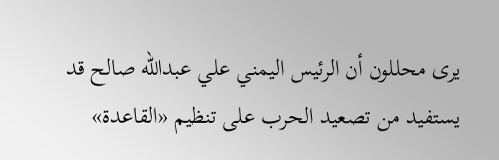يرى محللون أن الرئيس اليمني علي عبدالله صالح قد يستفيد من تصعيد الحرب على تنظيم «القاعدة»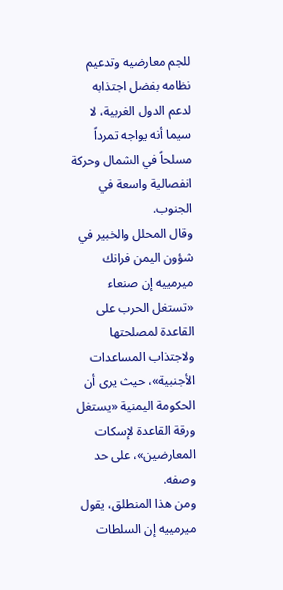للجم معارضيه وتدعيم نظامه بفضل اجتذابه لدعم الدول الغربية، لا سيما أنه يواجه تمرداً مسلحاً في الشمال وحركة انفصالية واسعة في الجنوب.
وقال المحلل والخبير في شؤون اليمن فرانك ميرمييه إن صنعاء «تستغل الحرب على القاعدة لمصلحتها ولاجتذاب المساعدات الأجنبية»، حيث يرى أن الحكومة اليمنية «يستغل ورقة القاعدة لإسكات المعارضين»، على حد وصفه.
ومن هذا المنطلق، يقول ميرمييه إن السلطات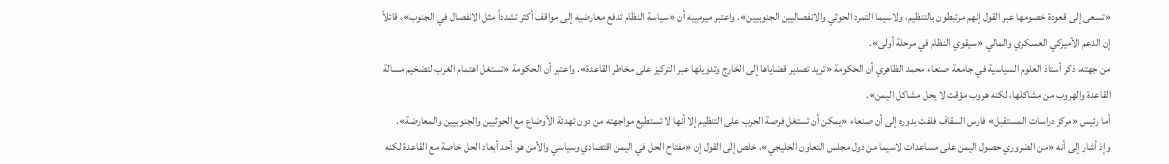«تسعى إلى قعودة خصومها عبر القول إنهم مرتبطون بالتنظيم، ولاسيما التمرد الحوثي والانفصاليين الجنوبيين». واعتبر ميرمييه أن «سياسة النظام تدفع معارضيه إلى مواقف أكثر تشدداً مثل الانفصال في الجنوب»، قائلاً إن الدعم الأميركي العسكري والمالي «سيقوي النظام في مرحلة أولى».
من جهته، ذكر أستاذ العلوم السياسية في جامعة صنعاء محمد الظاهري أن الحكومة «تريد تصدير قضاياها إلى الخارج وتدويلها عبر التركيز على مخاطر القاعدة». واعتبر أن الحكومة «تستغل اهتمام الغرب لتضخيم مسالة القاعدة والهروب من مشاكلها، لكنه هروب مؤقت لا يحل مشاكل اليمن».
أما رئيس «مركز دراسات المستقبل» فارس السقاف فلفت بدوره إلى أن صنعاء «يمكن أن تستغل فرصة الحرب على التنظيم إلا أنها لا تستطيع مواجهته من دون تهدئة الأوضاع مع الحوثيين والجنوبيين والمعارضة».
وإذ أشار إلى أنه «من الضروري حصول اليمن على مساعدات لاسيما من دول مجلس التعاون الخليجي»، خلص إلى القول إن «مفتاح الحل في اليمن اقتصادي وسياسي والأمن هو أحد أبعاد الحل خاصة مع القاعدة لكنه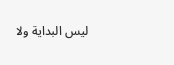ليس البداية ولا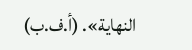النهاية». (أ.ف.ب)